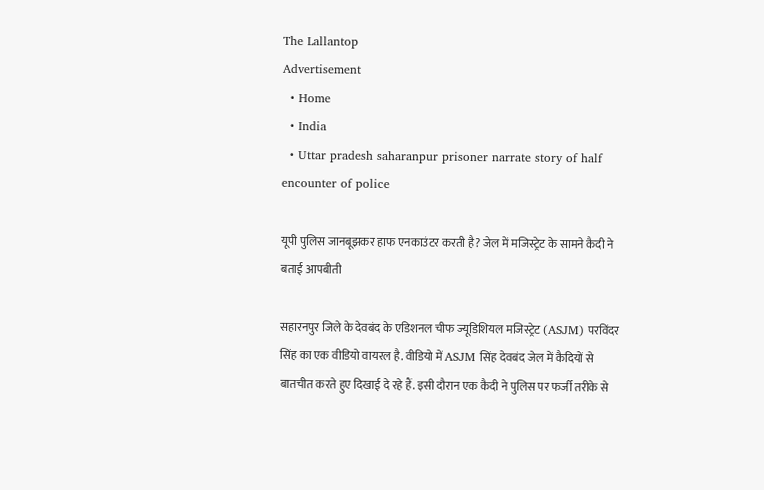The Lallantop
Advertisement
  • Home
  • India
  • Uttar pradesh saharanpur prisoner narrate story of half encounter of police

यूपी पुलिस जानबूझकर हाफ एनकाउंटर करती है? जेल में मजिस्ट्रेट के सामने कैदी ने बताई आपबीती

सहारनपुर जिले के देवबंद के एडिशनल चीफ ज्यूडिशियल मजिस्ट्रेट (ASJM) परविंदर सिंह का एक वीडियो वायरल है. वीडियो में ASJM सिंह देवबंद जेल में कैदियों से बातचीत करते हुए दिखाई दे रहे हैं. इसी दौरान एक कैदी ने पुलिस पर फर्जी तरीके से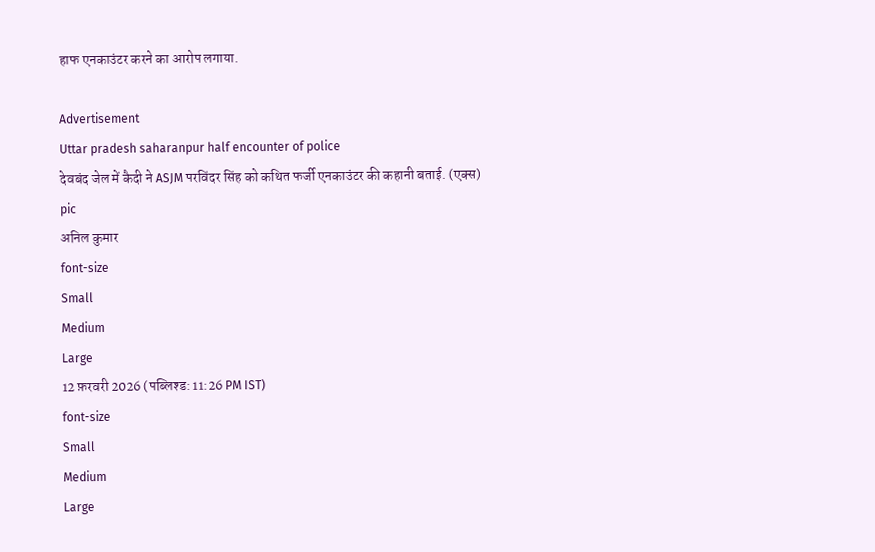हाफ एनकाउंटर करने का आरोप लगाया.

Advertisement
Uttar pradesh saharanpur half encounter of police
देवबंद जेल में कैदी ने ASJM परविंदर सिंह को कथित फर्जी एनकाउंटर की कहानी बताई. (एक्स)
pic
अनिल कुमार
font-size
Small
Medium
Large
12 फ़रवरी 2026 (पब्लिश्ड: 11:26 PM IST)
font-size
Small
Medium
Large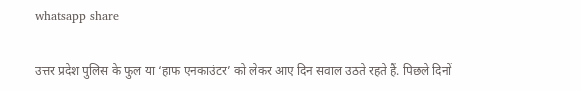whatsapp share

उत्तर प्रदेश पुलिस के फुल या ‘हाफ एनकाउंटर’ को लेकर आए दिन सवाल उठते रहते हैं. पिछले दिनों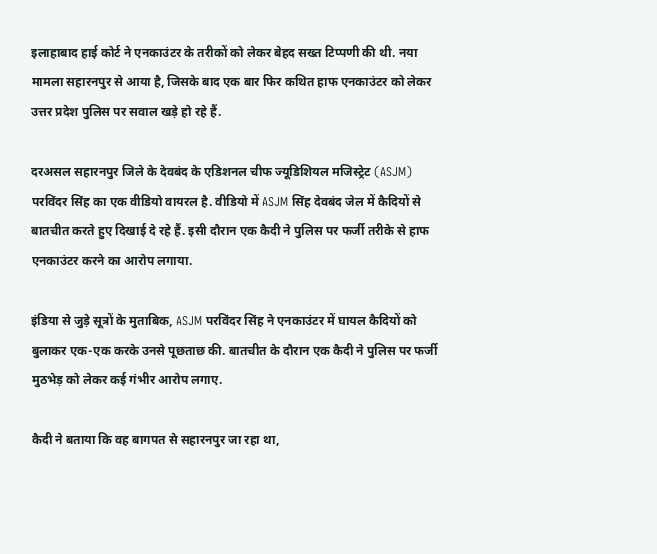इलाहाबाद हाई कोर्ट ने एनकाउंटर के तरीकों को लेकर बेहद सख्त टिप्पणी की थी. नया मामला सहारनपुर से आया है, जिसके बाद एक बार फिर कथित हाफ एनकाउंटर को लेकर उत्तर प्रदेश पुलिस पर सवाल खड़े हो रहे हैं.

दरअसल सहारनपुर जिले के देवबंद के एडिशनल चीफ ज्यूडिशियल मजिस्ट्रेट (ASJM) परविंदर सिंह का एक वीडियो वायरल है. वीडियो में ASJM सिंह देवबंद जेल में कैदियों से बातचीत करते हुए दिखाई दे रहे हैं. इसी दौरान एक कैदी ने पुलिस पर फर्जी तरीके से हाफ एनकाउंटर करने का आरोप लगाया.

इंडिया से जुड़े सूत्रों के मुताबिक, ASJM परविंदर सिंह ने एनकाउंटर में घायल कैदियों को बुलाकर एक-एक करके उनसे पूछताछ की. बातचीत के दौरान एक कैदी ने पुलिस पर फर्जी मुठभेड़ को लेकर कई गंभीर आरोप लगाए.

कैदी ने बताया कि वह बागपत से सहारनपुर जा रहा था,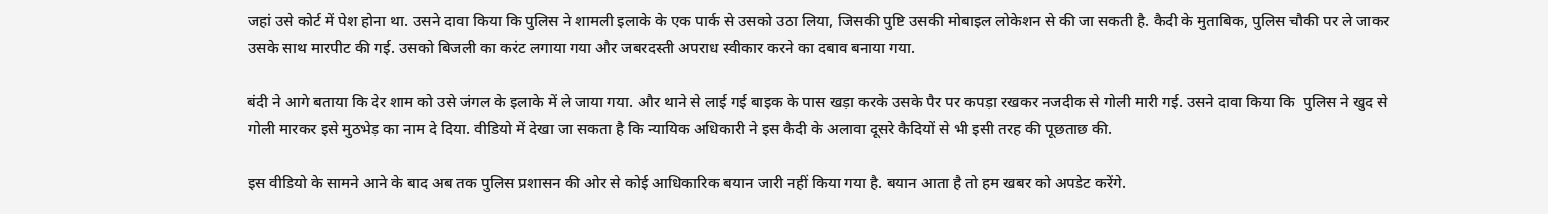जहां उसे कोर्ट में पेश होना था. उसने दावा किया कि पुलिस ने शामली इलाके के एक पार्क से उसको उठा लिया, जिसकी पुष्टि उसकी मोबाइल लोकेशन से की जा सकती है. कैदी के मुताबिक, पुलिस चौकी पर ले जाकर उसके साथ मारपीट की गई. उसको बिजली का करंट लगाया गया और जबरदस्ती अपराध स्वीकार करने का दबाव बनाया गया.

बंदी ने आगे बताया कि देर शाम को उसे जंगल के इलाके में ले जाया गया. और थाने से लाई गई बाइक के पास खड़ा करके उसके पैर पर कपड़ा रखकर नजदीक से गोली मारी गई. उसने दावा किया कि  पुलिस ने खुद से गोली मारकर इसे मुठभेड़ का नाम दे दिया. वीडियो में देखा जा सकता है कि न्यायिक अधिकारी ने इस कैदी के अलावा दूसरे कैदियों से भी इसी तरह की पूछताछ की.

इस वीडियो के सामने आने के बाद अब तक पुलिस प्रशासन की ओर से कोई आधिकारिक बयान जारी नहीं किया गया है. बयान आता है तो हम खबर को अपडेट करेंगे.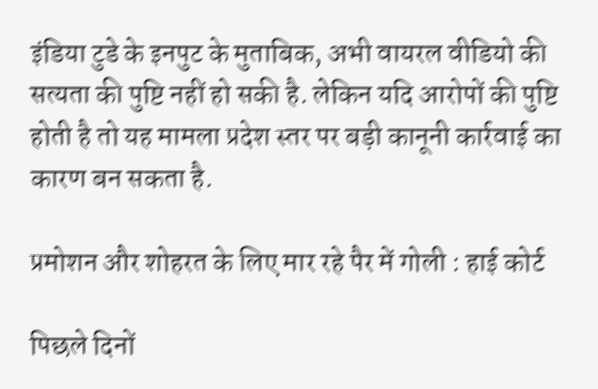इंडिया टुडे के इनपुट के मुताबिक, अभी वायरल वीडियो की सत्यता की पुष्टि नहीं हो सकी है. लेकिन यदि आरोपों की पुष्टि होती है तो यह मामला प्रदेश स्तर पर बड़ी कानूनी कार्रवाई का कारण बन सकता है.

प्रमोशन और शोहरत के लिए मार रहे पैर में गोली : हाई कोर्ट

पिछले दिनों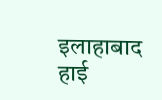इलाहाबाद हाई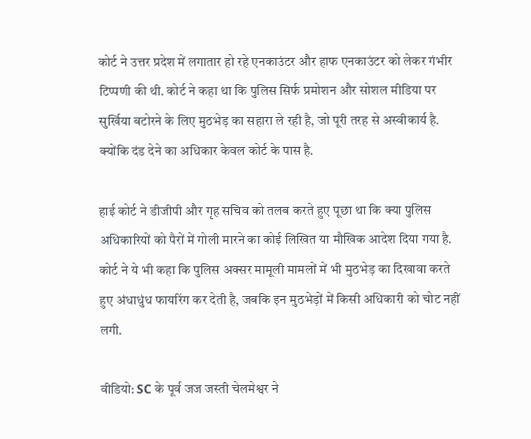कोर्ट ने उत्तर प्रदेश में लगातार हो रहे एनकाउंटर और हाफ एनकाउंटर को लेकर गंभीर टिप्पणी की थी. कोर्ट ने कहा था कि पुलिस सिर्फ प्रमोशन और सोशल मीडिया पर सुर्खिया बटोरने के लिए मुठभेड़ का सहारा ले रही है, जो पूरी तरह से अस्वीकार्य है. क्योंकि दंड देने का अधिकार केवल कोर्ट के पास है.

हाई कोर्ट ने डीजीपी और गृह सचिव को तलब करते हुए पूछा था कि क्या पुलिस अधिकारियों को पैरों में गोली मारने का कोई लिखित या मौखिक आदेश दिया गया है. कोर्ट ने ये भी कहा कि पुलिस अक्सर मामूली मामलों में भी मुठभेड़ का दिखावा करते हुए अंधाधुंध फायरिंग कर देती है, जबकि इन मुठभेड़ों में किसी अधिकारी को चोट नहीं लगी.

वीडियो: SC के पूर्व जज जस्ती चेलमेश्वर ने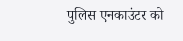पुलिस एनकाउंटर को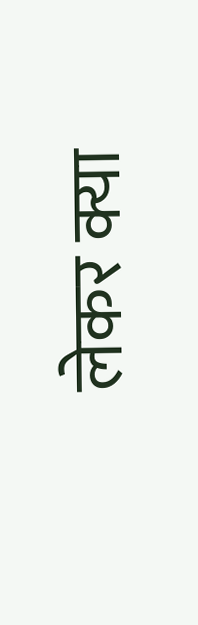लेकर क्या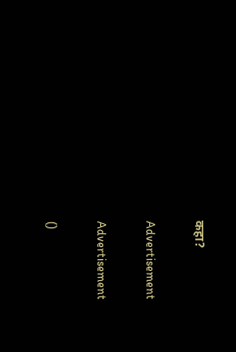कहा?

Advertisement

Advertisement

()